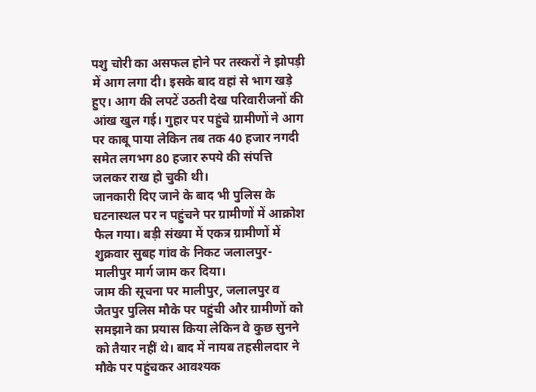पशु चोरी का असफल होने पर तस्करों ने झोपड़ी में आग लगा दी। इसके बाद वहां से भाग खड़े हुए। आग की लपटें उठती देख परिवारीजनों की आंख खुल गई। गुहार पर पहुंचे ग्रामीणों ने आग पर काबू पाया लेकिन तब तक 40 हजार नगदी समेत लगभग 80 हजार रुपये की संपत्ति जलकर राख हो चुकी थी।
जानकारी दिए जाने के बाद भी पुलिस के घटनास्थल पर न पहुंचने पर ग्रामीणों में आक्रोश फैल गया। बड़ी संख्या में एकत्र ग्रामीणों में शुक्रवार सुबह गांव के निकट जलालपुर-मालीपुर मार्ग जाम कर दिया।
जाम की सूचना पर मालीपुर, जलालपुर व जैतपुर पुलिस मौके पर पहुंची और ग्रामीणों को समझाने का प्रयास किया लेकिन वे कुछ सुनने को तैयार नहीं थे। बाद में नायब तहसीलदार ने मौके पर पहुंचकर आवश्यक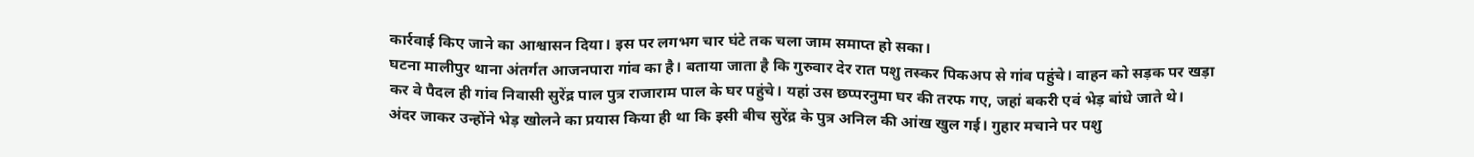कार्रवाई किए जाने का आश्वासन दिया। इस पर लगभग चार घंटे तक चला जाम समाप्त हो सका।
घटना मालीपुर थाना अंतर्गत आजनपारा गांव का है। बताया जाता है कि गुरुवार देर रात पशु तस्कर पिकअप से गांव पहुंचे। वाहन को सड़क पर खड़ा कर वे पैदल ही गांव निवासी सुरेंद्र पाल पुत्र राजाराम पाल के घर पहुंचे। यहां उस छप्परनुमा घर की तरफ गए, जहां बकरी एवं भेड़ बांधे जाते थे।
अंदर जाकर उन्होंने भेड़ खोलने का प्रयास किया ही था कि इसी बीच सुरेंद्र के पुत्र अनिल की आंख खुल गई। गुहार मचाने पर पशु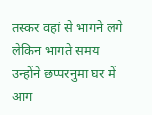तस्कर वहां से भागने लगे लेकिन भागते समय उन्होंने छप्परनुमा घर में आग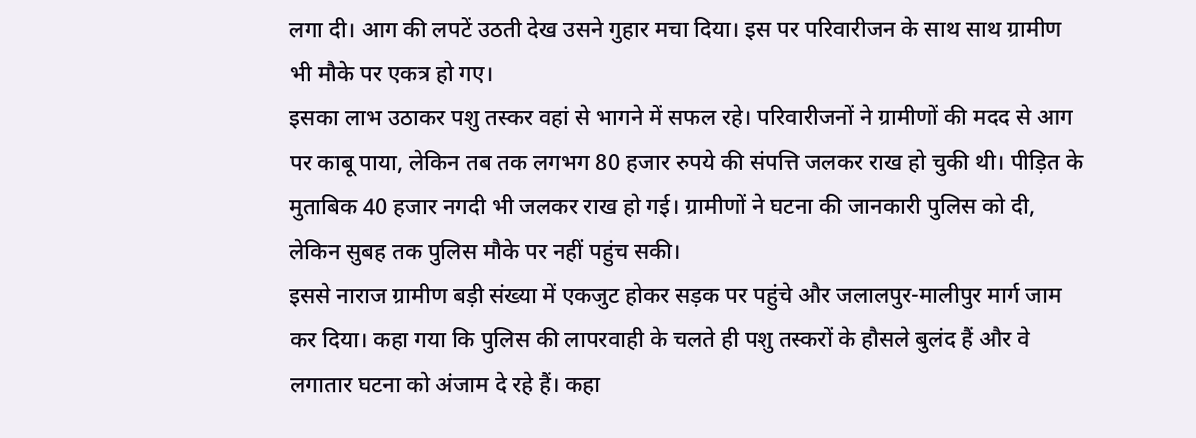लगा दी। आग की लपटें उठती देख उसने गुहार मचा दिया। इस पर परिवारीजन के साथ साथ ग्रामीण भी मौके पर एकत्र हो गए।
इसका लाभ उठाकर पशु तस्कर वहां से भागने में सफल रहे। परिवारीजनों ने ग्रामीणों की मदद से आग पर काबू पाया, लेकिन तब तक लगभग 80 हजार रुपये की संपत्ति जलकर राख हो चुकी थी। पीड़ित के मुताबिक 40 हजार नगदी भी जलकर राख हो गई। ग्रामीणों ने घटना की जानकारी पुलिस को दी, लेकिन सुबह तक पुलिस मौके पर नहीं पहुंच सकी।
इससे नाराज ग्रामीण बड़ी संख्या में एकजुट होकर सड़क पर पहुंचे और जलालपुर-मालीपुर मार्ग जाम कर दिया। कहा गया कि पुलिस की लापरवाही के चलते ही पशु तस्करों के हौसले बुलंद हैं और वे लगातार घटना को अंजाम दे रहे हैं। कहा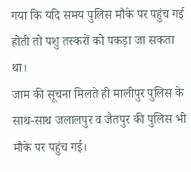गया कि यदि समय पुलिस मौके पर पहुंच गई होती तो पशु तस्करों को पकड़ा जा सकता था।
जाम की सूचना मिलते ही मालीपुर पुलिस के साथ-साथ जलालपुर व जैतपुर की पुलिस भी मौके पर पहुंच गई।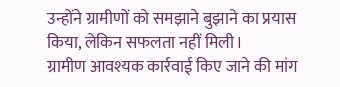उन्होंने ग्रामीणों को समझाने बुझाने का प्रयास किया, लेकिन सफलता नहीं मिली।
ग्रामीण आवश्यक कार्रवाई किए जाने की मांग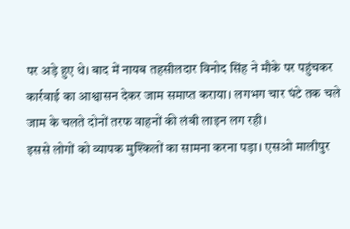पर अड़े हुए थे। बाद में नायब तहसीलदार विनोद सिंह ने मौके पर पहुंचकर कार्रवाई का आश्वासन देकर जाम समाप्त कराया। लगभग चार घंटे तक चले जाम के चलते दोनों तरफ वाहनों की लंबी लाइन लग रही।
इससे लोगों को व्यापक मुश्किलों का सामना करना पड़ा। एसओ मालीपुर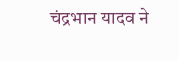चंद्रभान यादव ने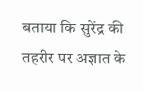बताया कि सुरेंद्र की तहरीर पर अज्ञात के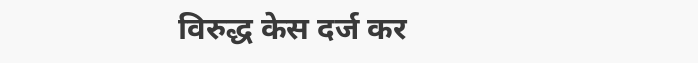विरुद्ध केस दर्ज कर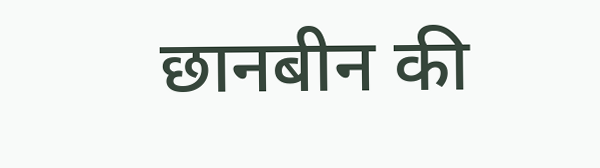छानबीन की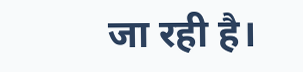जा रही है।